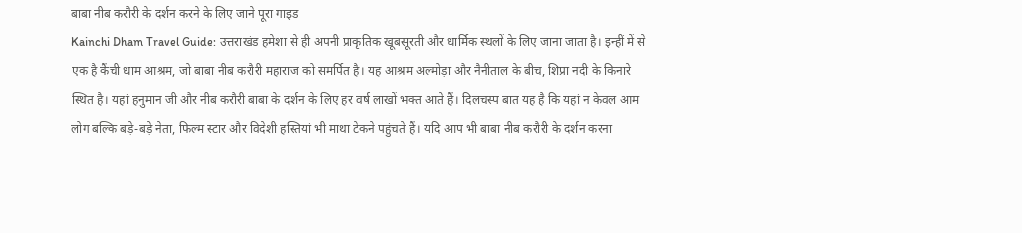बाबा नीब करौरी के दर्शन करने के लिए जाने पूरा गाइड
Kainchi Dham Travel Guide: उत्तराखंड हमेशा से ही अपनी प्राकृतिक खूबसूरती और धार्मिक स्थलों के लिए जाना जाता है। इन्हीं में से एक है कैंची धाम आश्रम, जो बाबा नीब करौरी महाराज को समर्पित है। यह आश्रम अल्मोड़ा और नैनीताल के बीच, शिप्रा नदी के किनारे स्थित है। यहां हनुमान जी और नीब करौरी बाबा के दर्शन के लिए हर वर्ष लाखों भक्त आते हैं। दिलचस्प बात यह है कि यहां न केवल आम लोग बल्कि बड़े-बड़े नेता, फिल्म स्टार और विदेशी हस्तियां भी माथा टेकने पहुंचते हैं। यदि आप भी बाबा नीब करौरी के दर्शन करना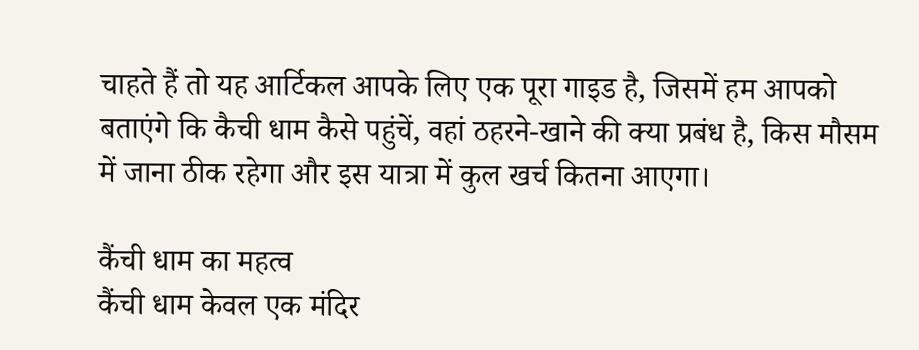चाहते हैं तो यह आर्टिकल आपके लिए एक पूरा गाइड है, जिसमें हम आपको बताएंगे कि कैची धाम कैसे पहुंचें, वहां ठहरने-खाने की क्या प्रबंध है, किस मौसम में जाना ठीक रहेगा और इस यात्रा में कुल खर्च कितना आएगा।

कैंची धाम का महत्व
कैंची धाम केवल एक मंदिर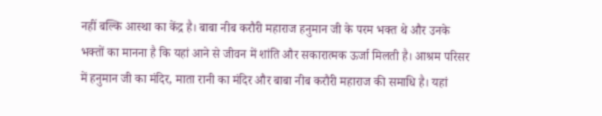नहीं बल्कि आस्था का केंद्र है। बाबा नीब करौरी महाराज हनुमान जी के परम भक्त थे और उनके भक्तों का मानना है कि यहां आने से जीवन में शांति और सकारात्मक ऊर्जा मिलती है। आश्रम परिसर में हनुमान जी का मंदिर, माता रानी का मंदिर और बाबा नीब करौरी महाराज की समाधि है। यहां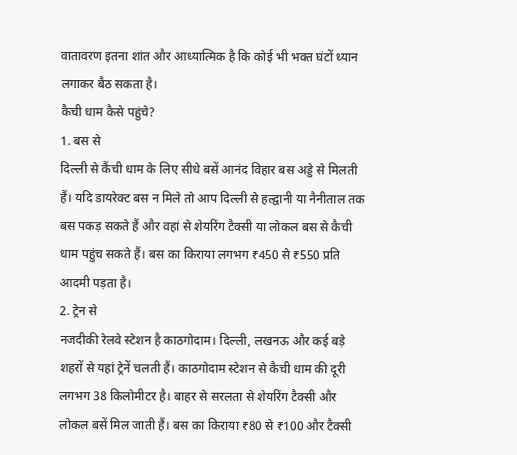वातावरण इतना शांत और आध्यात्मिक है कि कोई भी भक्त घंटों ध्यान लगाकर बैठ सकता है।
कैची धाम कैसे पहुंचे?
1. बस से
दिल्ली से कैंची धाम के लिए सीधे बसें आनंद विहार बस अड्डे से मिलती हैं। यदि डायरेक्ट बस न मिले तो आप दिल्ली से हल्द्वानी या नैनीताल तक बस पकड़ सकते हैं और वहां से शेयरिंग टैक्सी या लोकल बस से कैची धाम पहुंच सकते हैं। बस का किराया लगभग ₹450 से ₹550 प्रति आदमी पड़ता है।
2. ट्रेन से
नजदीकी रेलवे स्टेशन है काठगोदाम। दिल्ली, लखनऊ और कई बड़े शहरों से यहां ट्रेनें चलती हैं। काठगोदाम स्टेशन से कैची धाम की दूरी लगभग 38 किलोमीटर है। बाहर से सरलता से शेयरिंग टैक्सी और लोकल बसें मिल जाती हैं। बस का किराया ₹80 से ₹100 और टैक्सी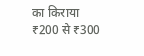का किराया ₹200 से ₹300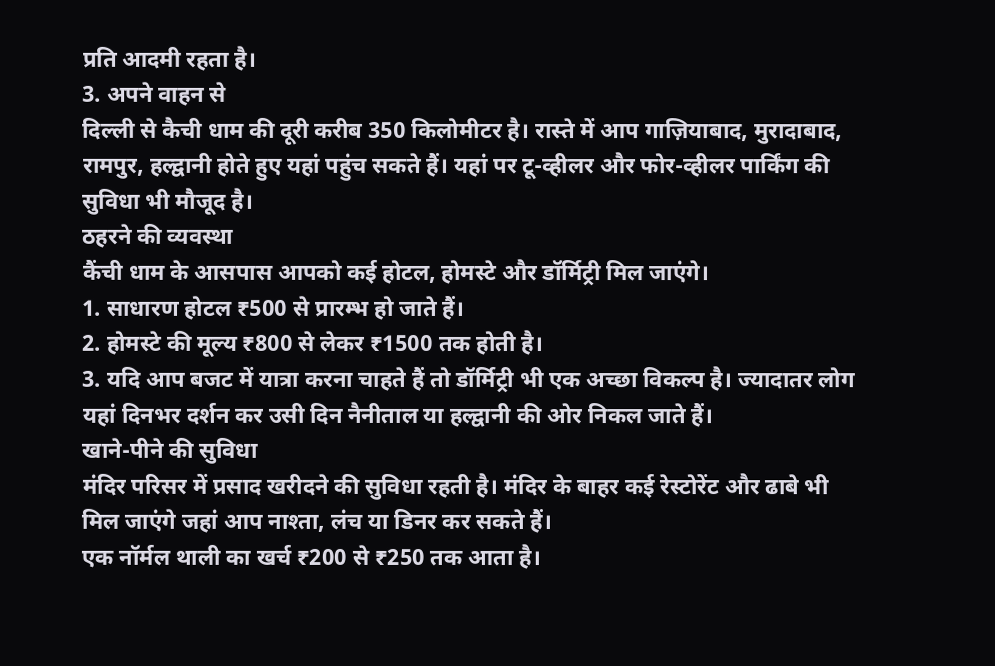प्रति आदमी रहता है।
3. अपने वाहन से
दिल्ली से कैची धाम की दूरी करीब 350 किलोमीटर है। रास्ते में आप गाज़ियाबाद, मुरादाबाद, रामपुर, हल्द्वानी होते हुए यहां पहुंच सकते हैं। यहां पर टू-व्हीलर और फोर-व्हीलर पार्किंग की सुविधा भी मौजूद है।
ठहरने की व्यवस्था
कैंची धाम के आसपास आपको कई होटल, होमस्टे और डॉर्मिट्री मिल जाएंगे।
1. साधारण होटल ₹500 से प्रारम्भ हो जाते हैं।
2. होमस्टे की मूल्य ₹800 से लेकर ₹1500 तक होती है।
3. यदि आप बजट में यात्रा करना चाहते हैं तो डॉर्मिट्री भी एक अच्छा विकल्प है। ज्यादातर लोग यहां दिनभर दर्शन कर उसी दिन नैनीताल या हल्द्वानी की ओर निकल जाते हैं।
खाने-पीने की सुविधा
मंदिर परिसर में प्रसाद खरीदने की सुविधा रहती है। मंदिर के बाहर कई रेस्टोरेंट और ढाबे भी मिल जाएंगे जहां आप नाश्ता, लंच या डिनर कर सकते हैं।
एक नॉर्मल थाली का खर्च ₹200 से ₹250 तक आता है।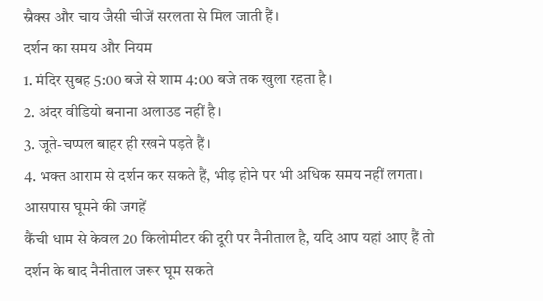स्नैक्स और चाय जैसी चीजें सरलता से मिल जाती हैं।
दर्शन का समय और नियम
1. मंदिर सुबह 5:00 बजे से शाम 4:00 बजे तक खुला रहता है।
2. अंदर वीडियो बनाना अलाउड नहीं है।
3. जूते-चप्पल बाहर ही रखने पड़ते हैं।
4. भक्त आराम से दर्शन कर सकते हैं, भीड़ होने पर भी अधिक समय नहीं लगता।
आसपास घूमने की जगहें
कैंची धाम से केवल 20 किलोमीटर की दूरी पर नैनीताल है, यदि आप यहां आए हैं तो दर्शन के बाद नैनीताल जरूर घूम सकते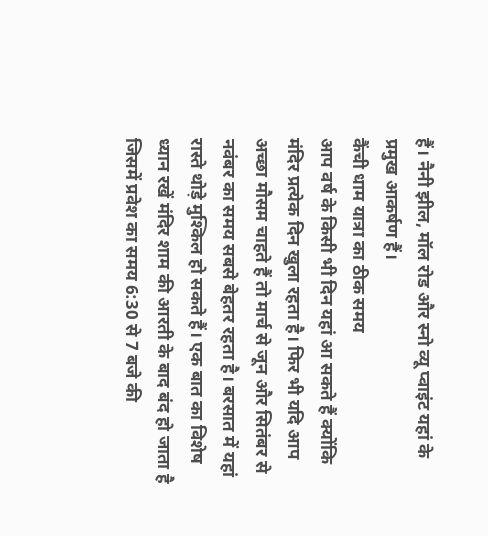हैं। नैनी झील, मॉल रोड और स्नो व्यू प्वाइंट यहां के प्रमुख आकर्षण हैं।
कैंची धाम यात्रा का ठीक समय
आप वर्ष के किसी भी दिन यहां आ सकते हैं क्योंकि मंदिर प्रत्येक दिन खुला रहता है। फिर भी यदि आप अच्छा मौसम चाहते हैं तो मार्च से जून और सितंबर से नवंबर का समय सबसे बेहतर रहता है। बरसात में यहां रास्ते थोड़े मुश्किल हो सकते हैं। एक बात का विशेष ध्यान रखें मंदिर शाम की आरती के बाद बंद हो जाता है जिसमें प्रवेश का समय 6:30 से 7 बजे की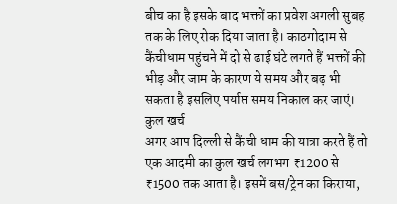बीच का है इसके बाद भक्तों का प्रवेश अगली सुबह तक के लिए रोक दिया जाता है। काठगोदाम से कैंचीधाम पहुंचने में दो से ढाई घंटे लगते हैं भक्तों की भीड़ और जाम के कारण ये समय और बढ़ भी सकता है इसलिए पर्याप्त समय निकाल कर जाएं।
कुल खर्च
अगर आप दिल्ली से कैंची धाम की यात्रा करते हैं तो एक आदमी का कुल खर्च लगभग ₹1200 से ₹1500 तक आता है। इसमें बस/ट्रेन का किराया,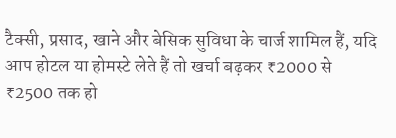टैक्सी, प्रसाद, खाने और बेसिक सुविधा के चार्ज शामिल हैं, यदि आप होटल या होमस्टे लेते हैं तो खर्चा बढ़कर ₹2000 से ₹2500 तक हो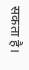सकता है।